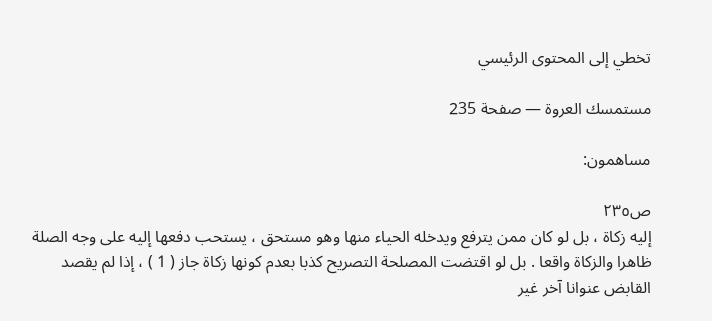تخطي إلى المحتوى الرئيسي

مستمسك العروة — صفحة 235

مساهمون:

ص٢٣٥
إليه زكاة ، بل لو كان ممن يترفع ويدخله الحياء منها وهو مستحق ، يستحب دفعها إليه على وجه الصلة ظاهرا والزكاة واقعا . بل لو اقتضت المصلحة التصريح كذبا بعدم كونها زكاة جاز ( 1 ) ، إذا لم يقصد القابض عنوانا آخر غير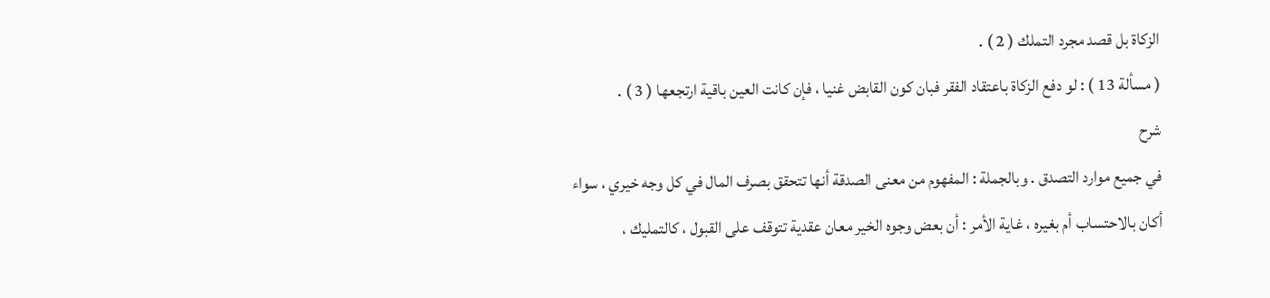الزكاة بل قصد مجرد التملك ( 2 ) .
( مسألة 13 ) : لو دفع الزكاة باعتقاد الفقر فبان كون القابض غنيا ، فإن كانت العين باقية ارتجعها ( 3 ) .
شرح
في جميع موارد التصدق . وبالجملة : المفهوم من معنى الصدقة أنها تتحقق بصرف المال في كل وجه خيري ، سواء أكان بالاحتساب أم بغيره ، غاية الأمر : أن بعض وجوه الخير معان عقدية تتوقف على القبول ، كالتمليك ،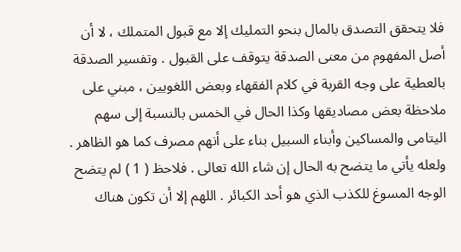فلا يتحقق التصدق بالمال بنحو التمليك إلا مع قبول المتملك ، لا أن أصل المفهوم من معنى الصدقة يتوقف على القبول . وتفسير الصدقة بالعطية على وجه القربة في كلام الفقهاء وبعض اللغويين ، مبني على ملاحظة بعض مصاديقها وكذا الحال في الخمس بالنسبة إلى سهم اليتامى والمساكين وأبناء السبيل بناء على أنهم مصرف كما هو الظاهر . ولعله يأتي ما يتضح به الحال إن شاء الله تعالى . فلاحظ ( 1 ) لم يتضح الوجه المسوغ للكذب الذي هو أحد الكبائر . اللهم إلا أن تكون هناك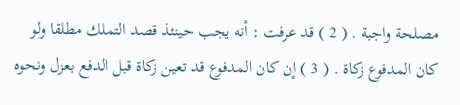مصلحة واجبة . ( 2 ) قد عرفت : أنه يجب حينئذ قصد التملك مطلقا ولو كان المدفوع زكاة . ( 3 ) إن كان المدفوع قد تعين زكاة قبل الدفع بعزل ونحوه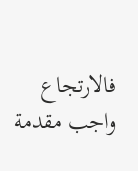فالارتجاع واجب مقدمة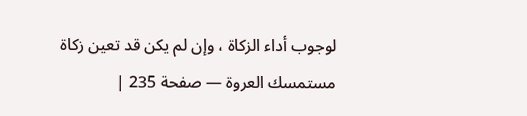لوجوب أداء الزكاة ، وإن لم يكن قد تعين زكاة
مستمسك العروة — صفحة 235 |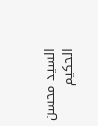السيد محسن الحكيم